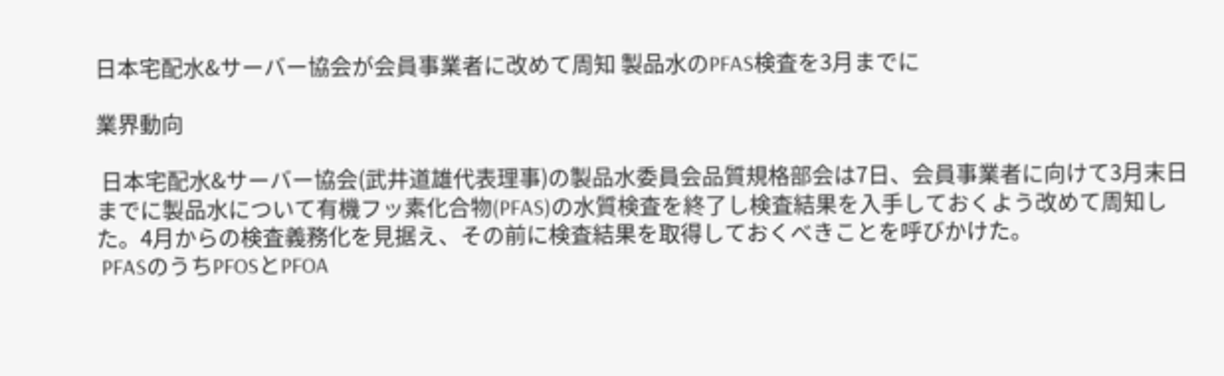日本宅配水&サーバー協会が会員事業者に改めて周知 製品水のPFAS検査を3月までに

業界動向

 日本宅配水&サーバー協会(武井道雄代表理事)の製品水委員会品質規格部会は7日、会員事業者に向けて3月末日までに製品水について有機フッ素化合物(PFAS)の水質検査を終了し検査結果を入手しておくよう改めて周知した。4月からの検査義務化を見据え、その前に検査結果を取得しておくべきことを呼びかけた。
 PFASのうちPFOSとPFOA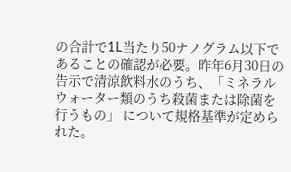の合計で1L当たり50ナノグラム以下であることの確認が必要。昨年6月30日の告示で清涼飲料水のうち、「ミネラルウォーター類のうち殺菌または除菌を行うもの」 について規格基準が定められた。